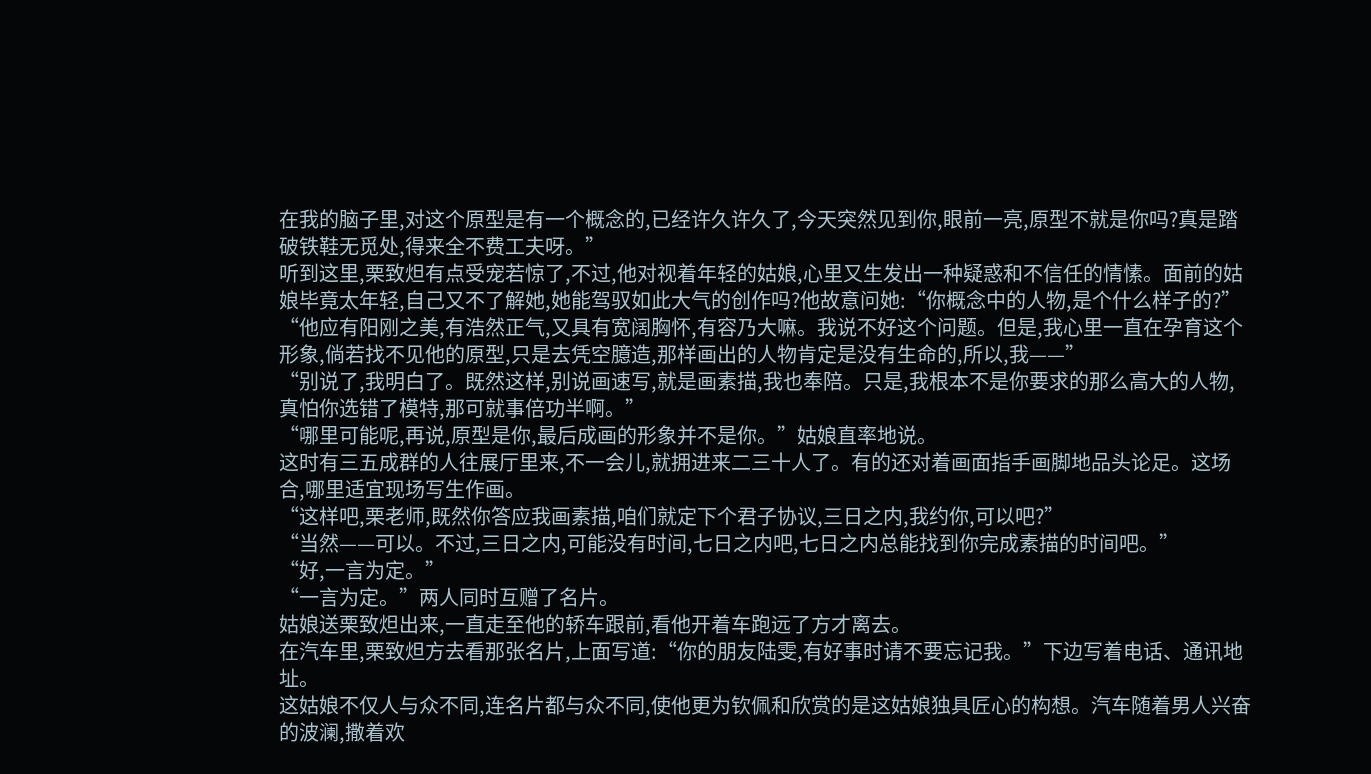在我的脑子里,对这个原型是有一个概念的,已经许久许久了,今天突然见到你,眼前一亮,原型不就是你吗?真是踏破铁鞋无觅处,得来全不费工夫呀。”
听到这里,栗致炟有点受宠若惊了,不过,他对视着年轻的姑娘,心里又生发出一种疑惑和不信任的情愫。面前的姑娘毕竟太年轻,自己又不了解她,她能驾驭如此大气的创作吗?他故意问她:“你概念中的人物,是个什么样子的?”
“他应有阳刚之美,有浩然正气,又具有宽阔胸怀,有容乃大嘛。我说不好这个问题。但是,我心里一直在孕育这个形象,倘若找不见他的原型,只是去凭空臆造,那样画出的人物肯定是没有生命的,所以,我——”
“别说了,我明白了。既然这样,别说画速写,就是画素描,我也奉陪。只是,我根本不是你要求的那么高大的人物,真怕你选错了模特,那可就事倍功半啊。”
“哪里可能呢,再说,原型是你,最后成画的形象并不是你。”姑娘直率地说。
这时有三五成群的人往展厅里来,不一会儿,就拥进来二三十人了。有的还对着画面指手画脚地品头论足。这场合,哪里适宜现场写生作画。
“这样吧,栗老师,既然你答应我画素描,咱们就定下个君子协议,三日之内,我约你,可以吧?”
“当然——可以。不过,三日之内,可能没有时间,七日之内吧,七日之内总能找到你完成素描的时间吧。”
“好,一言为定。”
“一言为定。”两人同时互赠了名片。
姑娘送栗致炟出来,一直走至他的轿车跟前,看他开着车跑远了方才离去。
在汽车里,栗致炟方去看那张名片,上面写道:“你的朋友陆雯,有好事时请不要忘记我。”下边写着电话、通讯地址。
这姑娘不仅人与众不同,连名片都与众不同,使他更为钦佩和欣赏的是这姑娘独具匠心的构想。汽车随着男人兴奋的波澜,撒着欢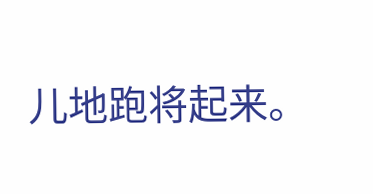儿地跑将起来。